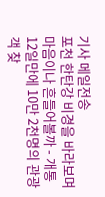기사 메일전송
포천 한탄강 비경을 바라보며 마음이나 흔들어볼까 - 개통 12일만에 10만 2천명의 관광객 찾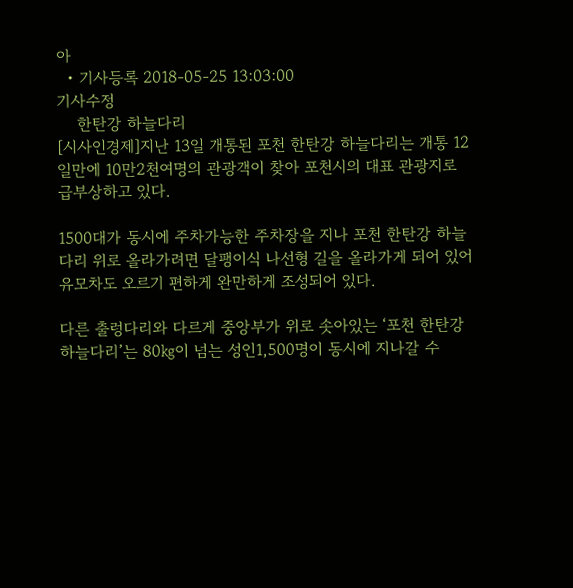아
  • 기사등록 2018-05-25 13:03:00
기사수정
    한탄강 하늘다리
[시사인경제]지난 13일 개통된 포천 한탄강 하늘다리는 개통 12일만에 10만2천여명의 관광객이 찾아 포천시의 대표 관광지로 급부상하고 있다.

1500대가 동시에 주차가능한 주차장을 지나 포천 한탄강 하늘다리 위로 올라가려면 달팽이식 나선형 길을 올라가게 되어 있어 유모차도 오르기 편하게 완만하게 조성되어 있다.

다른 출렁다리와 다르게 중앙부가 위로 솟아있는 ‘포천 한탄강 하늘다리’는 80㎏이 넘는 성인1,500명이 동시에 지나갈 수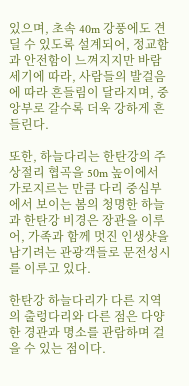있으며, 초속 40m 강풍에도 견딜 수 있도록 설계되어, 정교함과 안전함이 느껴지지만 바람세기에 따라, 사람들의 발걸음에 따라 흔들림이 달라지며, 중앙부로 갈수록 더욱 강하게 흔들린다.

또한, 하늘다리는 한탄강의 주상절리 협곡을 50m 높이에서 가로지르는 만큼 다리 중심부에서 보이는 봄의 청명한 하늘과 한탄강 비경은 장관을 이루어, 가족과 함께 멋진 인생샷을 남기려는 관광객들로 문전성시를 이루고 있다.

한탄강 하늘다리가 다른 지역의 출렁다리와 다른 점은 다양한 경관과 명소를 관람하며 걸을 수 있는 점이다.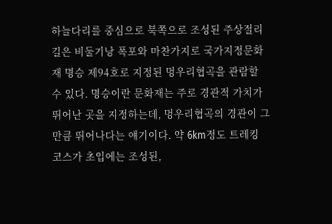하늘다리를 중심으로 북쪽으로 조성된 주상절리길은 비둘기낭 폭포와 마찬가지로 국가지정문화재 명승 제94호로 지정된 멍우리협곡을 관람할 수 있다. 명승이란 문화재는 주로 경관적 가치가 뛰어난 곳을 지정하는데, 멍우리협곡의 경관이 그만큼 뛰어나다는 얘기이다. 약 6km정도 트레킹 코스가 초입에는 조성된,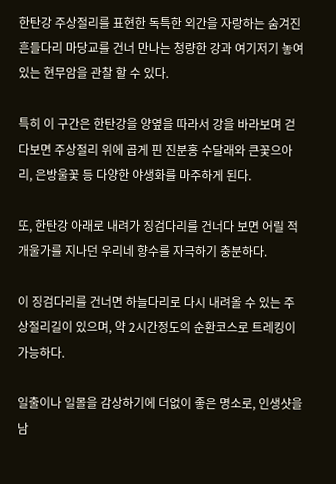한탄강 주상절리를 표현한 독특한 외간을 자랑하는 숨겨진 흔들다리 마당교를 건너 만나는 청량한 강과 여기저기 놓여있는 현무암을 관찰 할 수 있다.

특히 이 구간은 한탄강을 양옆을 따라서 강을 바라보며 걷다보면 주상절리 위에 곱게 핀 진분홍 수달래와 큰꽃으아리, 은방울꽃 등 다양한 야생화를 마주하게 된다.

또, 한탄강 아래로 내려가 징검다리를 건너다 보면 어릴 적 개울가를 지나던 우리네 향수를 자극하기 충분하다.

이 징검다리를 건너면 하늘다리로 다시 내려올 수 있는 주상절리길이 있으며, 약 2시간정도의 순환코스로 트레킹이 가능하다.

일출이나 일몰을 감상하기에 더없이 좋은 명소로, 인생샷을 남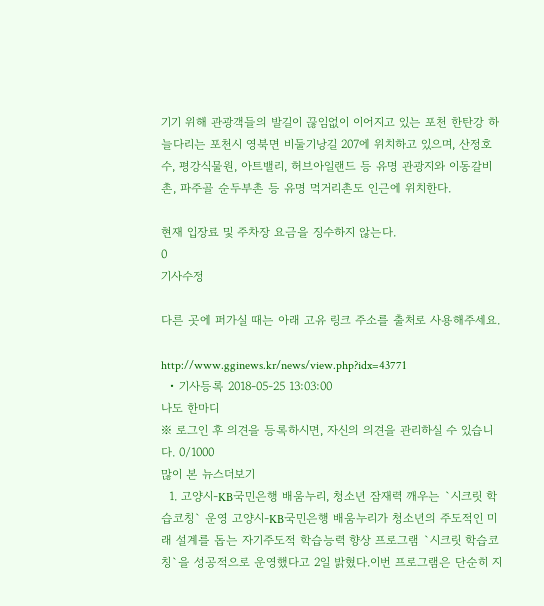기기 위해 관광객들의 발길이 끊임없이 이어지고 있는 포천 한탄강 하늘다리는 포천시 영북면 비둘기낭길 207에 위치하고 있으며, 산정호수, 평강식물원, 아트밸리, 허브아일랜드 등 유명 관광지와 이동갈비촌, 파주골 순두부촌 등 유명 먹거리촌도 인근에 위치한다.

현재 입장료 및 주차장 요금을 징수하지 않는다.
0
기사수정

다른 곳에 퍼가실 때는 아래 고유 링크 주소를 출처로 사용해주세요.

http://www.gginews.kr/news/view.php?idx=43771
  • 기사등록 2018-05-25 13:03:00
나도 한마디
※ 로그인 후 의견을 등록하시면, 자신의 의견을 관리하실 수 있습니다. 0/1000
많이 본 뉴스더보기
  1. 고양시-KB국민은행 배움누리, 청소년 잠재력 깨우는 `시크릿 학습코칭` 운영 고양시-KB국민은행 배움누리가 청소년의 주도적인 미래 설계를 돕는 자기주도적 학습능력 향상 프로그램 `시크릿 학습코칭`을 성공적으로 운영했다고 2일 밝혔다.이번 프로그램은 단순히 지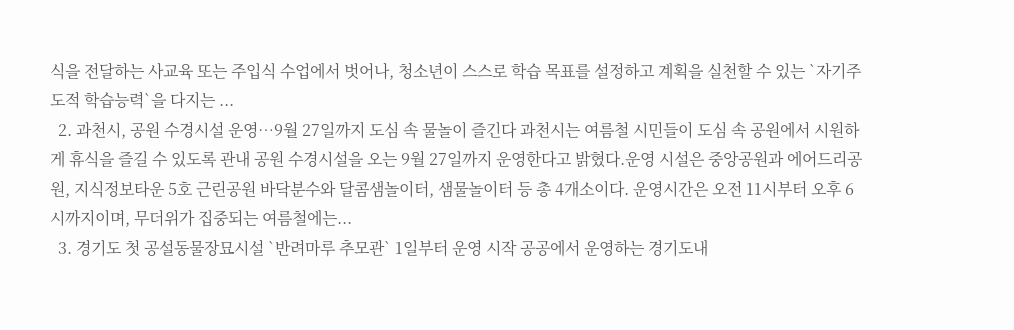식을 전달하는 사교육 또는 주입식 수업에서 벗어나, 청소년이 스스로 학습 목표를 설정하고 계획을 실천할 수 있는 `자기주도적 학습능력`을 다지는 ...
  2. 과천시, 공원 수경시설 운영…9월 27일까지 도심 속 물놀이 즐긴다 과천시는 여름철 시민들이 도심 속 공원에서 시원하게 휴식을 즐길 수 있도록 관내 공원 수경시설을 오는 9월 27일까지 운영한다고 밝혔다.운영 시설은 중앙공원과 에어드리공원, 지식정보타운 5호 근린공원 바닥분수와 달콤샘놀이터, 샘물놀이터 등 총 4개소이다. 운영시간은 오전 11시부터 오후 6시까지이며, 무더위가 집중되는 여름철에는...
  3. 경기도 첫 공설동물장묘시설 `반려마루 추모관` 1일부터 운영 시작 공공에서 운영하는 경기도내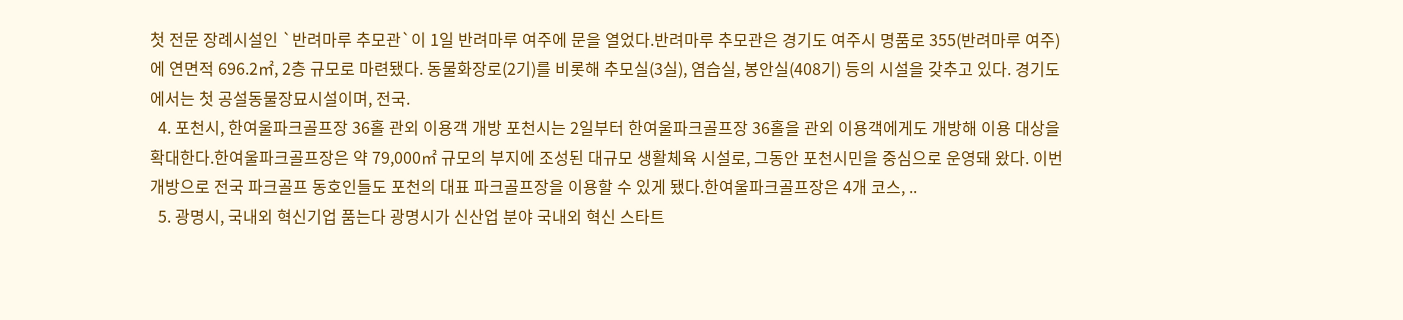첫 전문 장례시설인 `반려마루 추모관`이 1일 반려마루 여주에 문을 열었다.반려마루 추모관은 경기도 여주시 명품로 355(반려마루 여주)에 연면적 696.2㎡, 2층 규모로 마련됐다. 동물화장로(2기)를 비롯해 추모실(3실), 염습실, 봉안실(408기) 등의 시설을 갖추고 있다. 경기도에서는 첫 공설동물장묘시설이며, 전국.
  4. 포천시, 한여울파크골프장 36홀 관외 이용객 개방 포천시는 2일부터 한여울파크골프장 36홀을 관외 이용객에게도 개방해 이용 대상을 확대한다.한여울파크골프장은 약 79,000㎡ 규모의 부지에 조성된 대규모 생활체육 시설로, 그동안 포천시민을 중심으로 운영돼 왔다. 이번 개방으로 전국 파크골프 동호인들도 포천의 대표 파크골프장을 이용할 수 있게 됐다.한여울파크골프장은 4개 코스, ..
  5. 광명시, 국내외 혁신기업 품는다 광명시가 신산업 분야 국내외 혁신 스타트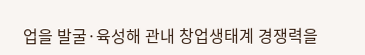업을 발굴·육성해 관내 창업생태계 경쟁력을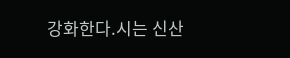강화한다.시는 신산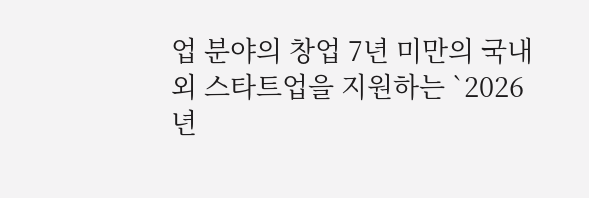업 분야의 창업 7년 미만의 국내외 스타트업을 지원하는 `2026년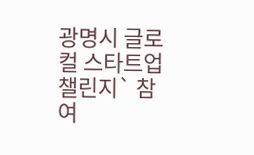광명시 글로컬 스타트업 챌린지` 참여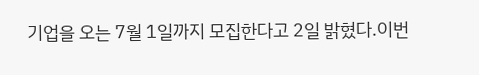기업을 오는 7월 1일까지 모집한다고 2일 밝혔다.이번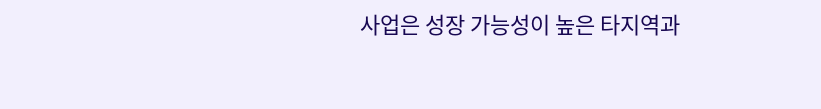사업은 성장 가능성이 높은 타지역과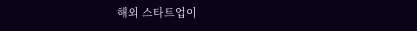해외 스타트업이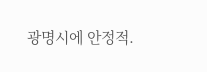광명시에 안정적.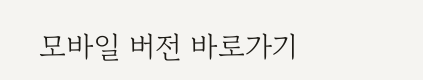모바일 버전 바로가기